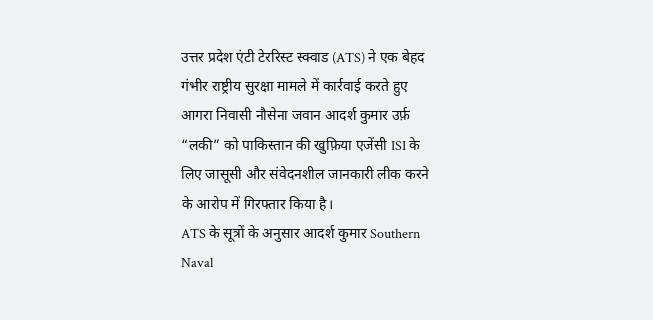उत्तर प्रदेश एंटी टेररिस्ट स्क्वाड (ATS) ने एक बेहद गंभीर राष्ट्रीय सुरक्षा मामले में कार्रवाई करते हुए आगरा निवासी नौसेना जवान आदर्श कुमार उर्फ़ “लकी” को पाकिस्तान की खुफ़िया एजेंसी ISI के लिए जासूसी और संवेदनशील जानकारी लीक करने के आरोप में गिरफ्तार किया है।
ATS के सूत्रों के अनुसार आदर्श कुमार Southern Naval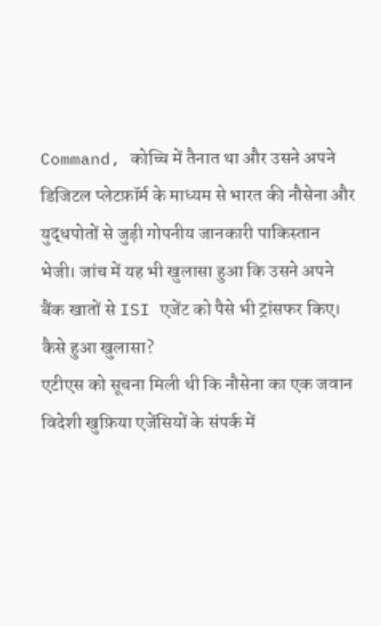Command, कोच्चि में तैनात था और उसने अपने डिजिटल प्लेटफ़ॉर्म के माध्यम से भारत की नौसेना और युद्धपोतों से जुड़ी गोपनीय जानकारी पाकिस्तान भेजी। जांच में यह भी खुलासा हुआ कि उसने अपने बैंक खातों से ISI एजेंट को पैसे भी ट्रांसफर किए।
कैसे हुआ खुलासा?
एटीएस को सूचना मिली थी कि नौसेना का एक जवान विदेशी खुफ़िया एजेंसियों के संपर्क में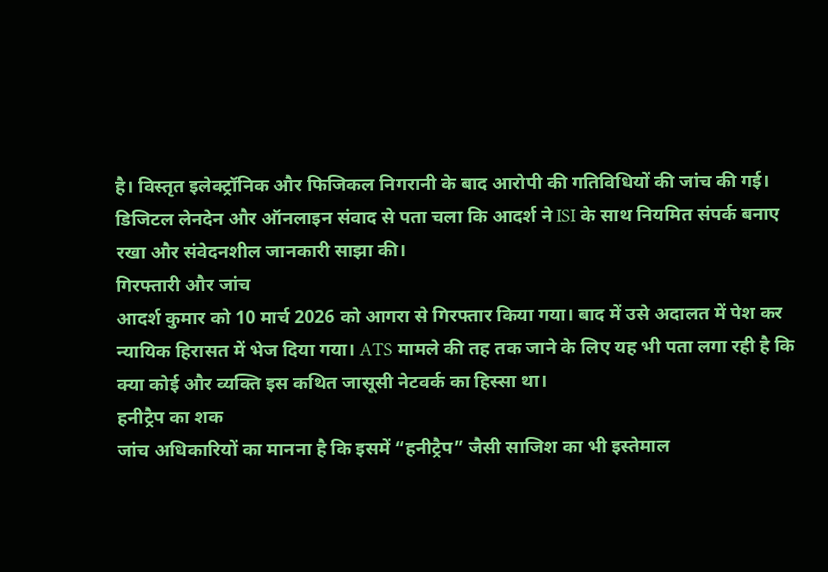है। विस्तृत इलेक्ट्रॉनिक और फिजिकल निगरानी के बाद आरोपी की गतिविधियों की जांच की गई। डिजिटल लेनदेन और ऑनलाइन संवाद से पता चला कि आदर्श ने ISI के साथ नियमित संपर्क बनाए रखा और संवेदनशील जानकारी साझा की।
गिरफ्तारी और जांच
आदर्श कुमार को 10 मार्च 2026 को आगरा से गिरफ्तार किया गया। बाद में उसे अदालत में पेश कर न्यायिक हिरासत में भेज दिया गया। ATS मामले की तह तक जाने के लिए यह भी पता लगा रही है कि क्या कोई और व्यक्ति इस कथित जासूसी नेटवर्क का हिस्सा था।
हनीट्रैप का शक
जांच अधिकारियों का मानना है कि इसमें “हनीट्रैप” जैसी साजिश का भी इस्तेमाल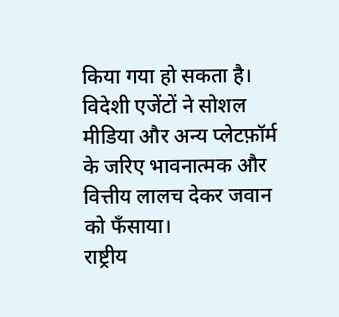किया गया हो सकता है। विदेशी एजेंटों ने सोशल मीडिया और अन्य प्लेटफ़ॉर्म के जरिए भावनात्मक और वित्तीय लालच देकर जवान को फँसाया।
राष्ट्रीय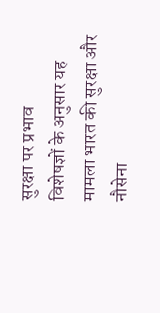सुरक्षा पर प्रभाव
विशेषज्ञों के अनुसार यह मामला भारत की सुरक्षा और नौसेना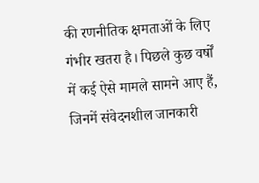की रणनीतिक क्षमताओं के लिए गंभीर खतरा है। पिछले कुछ वर्षों में कई ऐसे मामले सामने आए हैं, जिनमें संवेदनशील जानकारी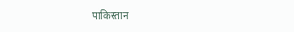पाकिस्तान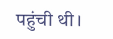पहुंची थी।